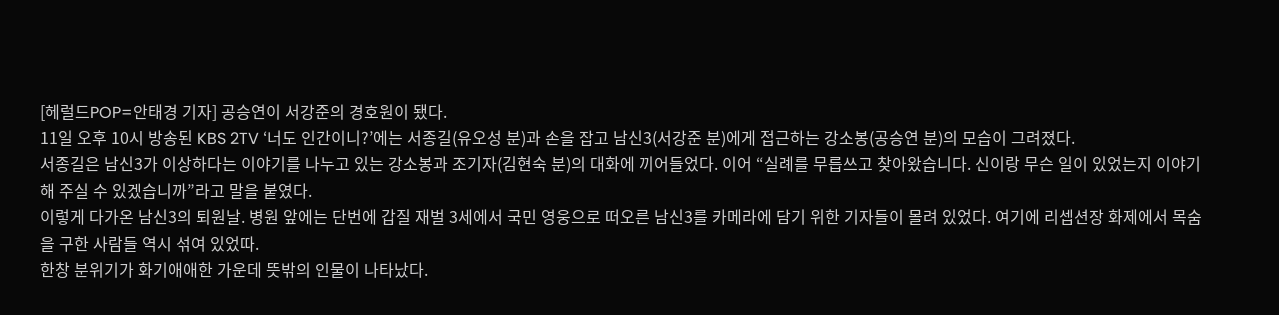[헤럴드POP=안태경 기자] 공승연이 서강준의 경호원이 됐다.
11일 오후 10시 방송된 KBS 2TV ‘너도 인간이니?’에는 서종길(유오성 분)과 손을 잡고 남신3(서강준 분)에게 접근하는 강소봉(공승연 분)의 모습이 그려졌다.
서종길은 남신3가 이상하다는 이야기를 나누고 있는 강소봉과 조기자(김현숙 분)의 대화에 끼어들었다. 이어 “실례를 무릅쓰고 찾아왔습니다. 신이랑 무슨 일이 있었는지 이야기해 주실 수 있겠습니까”라고 말을 붙였다.
이렇게 다가온 남신3의 퇴원날. 병원 앞에는 단번에 갑질 재벌 3세에서 국민 영웅으로 떠오른 남신3를 카메라에 담기 위한 기자들이 몰려 있었다. 여기에 리셉션장 화제에서 목숨을 구한 사람들 역시 섞여 있었따.
한창 분위기가 화기애애한 가운데 뜻밖의 인물이 나타났다.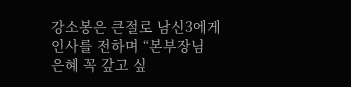강소봉은 큰절로 남신3에게 인사를 전하며 “본부장님 은혜 꼭 갚고 싶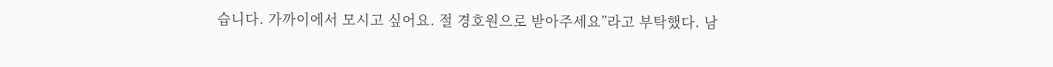습니다. 가까이에서 모시고 싶어요. 절 경호원으로 받아주세요”라고 부탁했다. 남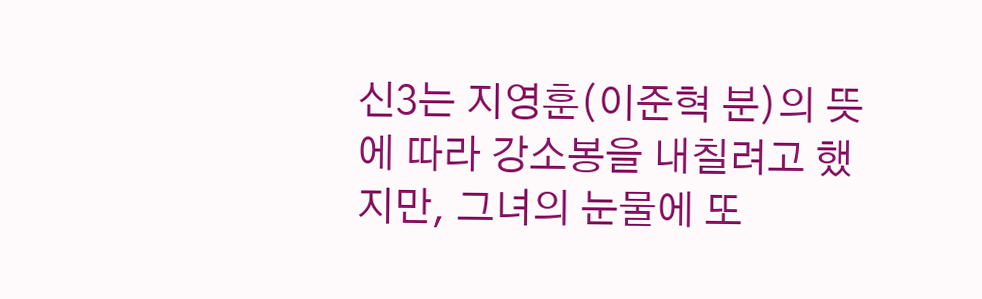신3는 지영훈(이준혁 분)의 뜻에 따라 강소봉을 내칠려고 했지만, 그녀의 눈물에 또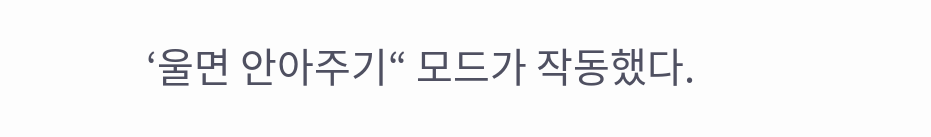‘울면 안아주기“ 모드가 작동했다.